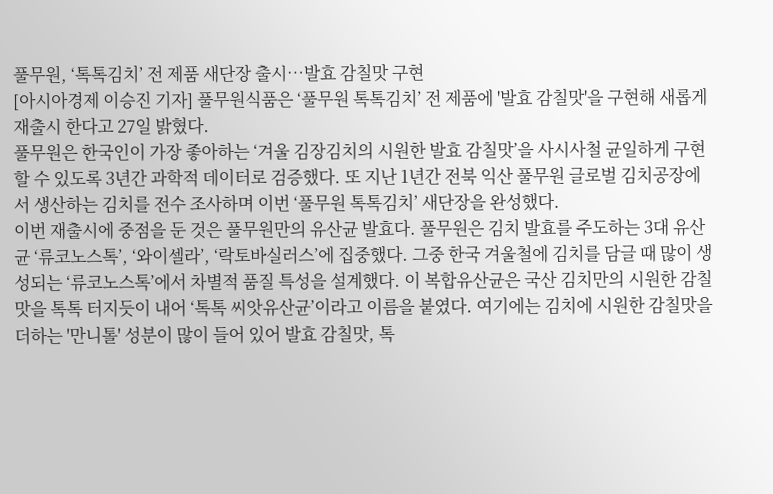풀무원, ‘톡톡김치’ 전 제품 새단장 출시…발효 감칠맛 구현
[아시아경제 이승진 기자] 풀무원식품은 ‘풀무원 톡톡김치’ 전 제품에 '발효 감칠맛'을 구현해 새롭게 재출시 한다고 27일 밝혔다.
풀무원은 한국인이 가장 좋아하는 ‘겨울 김장김치의 시원한 발효 감칠맛’을 사시사철 균일하게 구현할 수 있도록 3년간 과학적 데이터로 검증했다. 또 지난 1년간 전북 익산 풀무원 글로벌 김치공장에서 생산하는 김치를 전수 조사하며 이번 ‘풀무원 톡톡김치’ 새단장을 완성했다.
이번 재출시에 중점을 둔 것은 풀무원만의 유산균 발효다. 풀무원은 김치 발효를 주도하는 3대 유산균 ‘류코노스톡’, ‘와이셀라’, ‘락토바실러스’에 집중했다. 그중 한국 겨울철에 김치를 담글 때 많이 생성되는 ‘류코노스톡’에서 차별적 품질 특성을 설계했다. 이 복합유산균은 국산 김치만의 시원한 감칠맛을 톡톡 터지듯이 내어 ‘톡톡 씨앗유산균’이라고 이름을 붙였다. 여기에는 김치에 시원한 감칠맛을 더하는 '만니톨' 성분이 많이 들어 있어 발효 감칠맛, 톡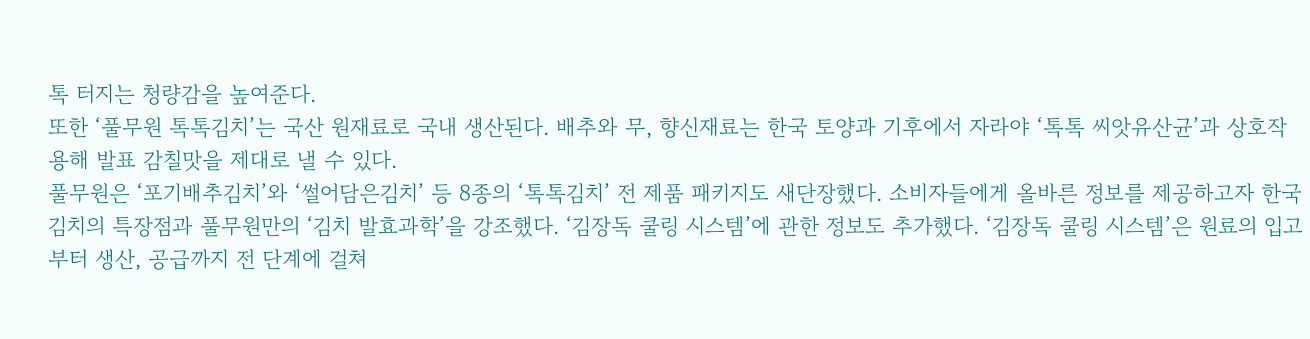톡 터지는 청량감을 높여준다.
또한 ‘풀무원 톡톡김치’는 국산 원재료로 국내 생산된다. 배추와 무, 향신재료는 한국 토양과 기후에서 자라야 ‘톡톡 씨앗유산균’과 상호작용해 발표 감칠맛을 제대로 낼 수 있다.
풀무원은 ‘포기배추김치’와 ‘썰어담은김치’ 등 8종의 ‘톡톡김치’ 전 제품 패키지도 새단장했다. 소비자들에게 올바른 정보를 제공하고자 한국 김치의 특장점과 풀무원만의 ‘김치 발효과학’을 강조했다. ‘김장독 쿨링 시스템’에 관한 정보도 추가했다. ‘김장독 쿨링 시스템’은 원료의 입고부터 생산, 공급까지 전 단계에 걸쳐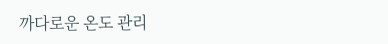까다로운 온도 관리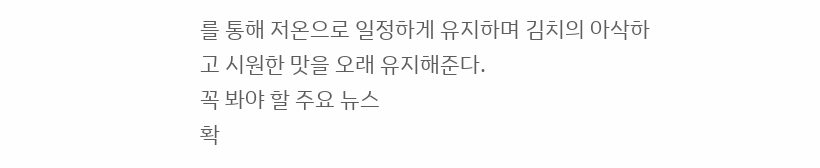를 통해 저온으로 일정하게 유지하며 김치의 아삭하고 시원한 맛을 오래 유지해준다.
꼭 봐야 할 주요 뉴스
확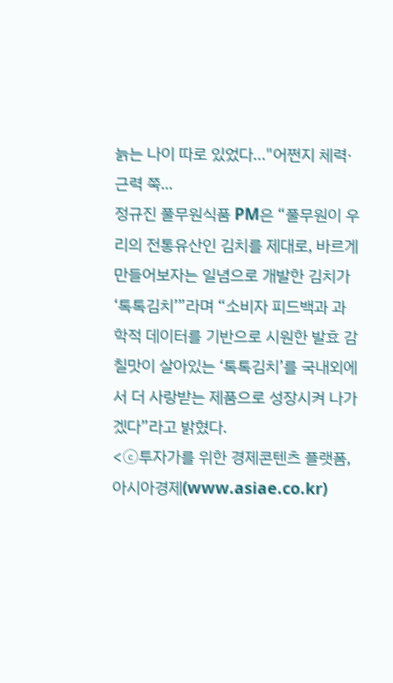늙는 나이 따로 있었다…"어쩐지 체력·근력 쭉...
정규진 풀무원식품 PM은 “풀무원이 우리의 전통유산인 김치를 제대로, 바르게 만들어보자는 일념으로 개발한 김치가 ‘톡톡김치’”라며 “소비자 피드백과 과학적 데이터를 기반으로 시원한 발효 감칠맛이 살아있는 ‘톡톡김치’를 국내외에서 더 사랑받는 제품으로 성장시켜 나가겠다”라고 밝혔다.
<ⓒ투자가를 위한 경제콘텐츠 플랫폼, 아시아경제(www.asiae.co.kr)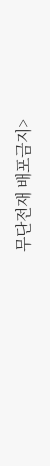무단전재 배포금지>